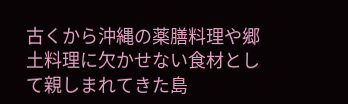古くから沖縄の薬膳料理や郷土料理に欠かせない食材として親しまれてきた島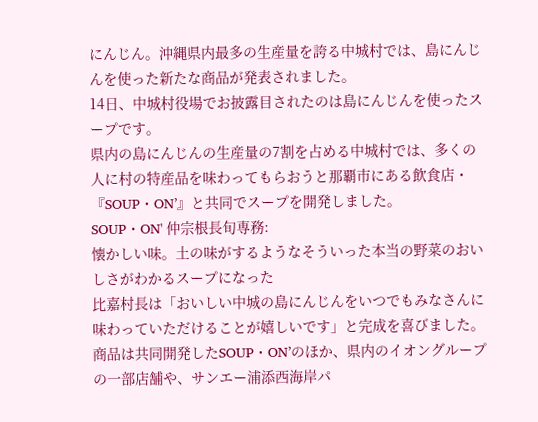にんじん。沖縄県内最多の生産量を誇る中城村では、島にんじんを使った新たな商品が発表されました。
14日、中城村役場でお披露目されたのは島にんじんを使ったスープです。
県内の島にんじんの生産量の7割を占める中城村では、多くの人に村の特産品を味わってもらおうと那覇市にある飲食店・『SOUP・ON’』と共同でスープを開発しました。
SOUP・ON' 仲宗根長旬専務:
懐かしい味。土の味がするようなそういった本当の野菜のおいしさがわかるスープになった
比嘉村長は「おいしい中城の島にんじんをいつでもみなさんに味わっていただけることが嬉しいです」と完成を喜びました。
商品は共同開発したSOUP・ON’のほか、県内のイオングループの一部店舗や、サンエー浦添西海岸パ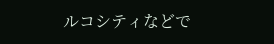ルコシティなどで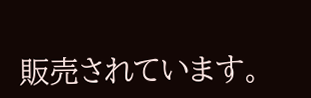販売されています。